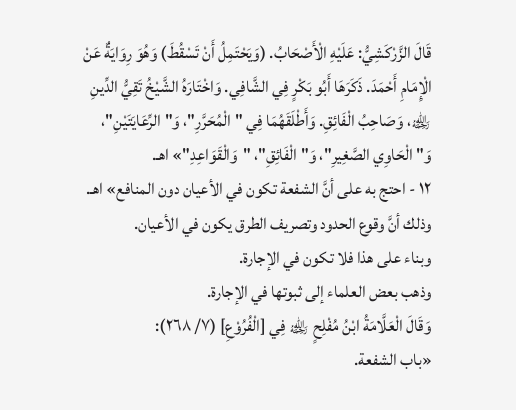قَالَ الزَّرْكَشِيُّ: عَلَيْهِ الْأَصْحَابُ. (وَيَحْتَمِلُ أَنْ تَسْقُطَ) وَهُوَ رِوَايَةٌ عَنْ الْإِمَامِ أَحْمَدَ. ذَكَرَهَا أَبُو بَكْرٍ فِي الشَّافِي. وَاخْتَارَهُ الشَّيْخُ تَقِيُّ الدِّينِ ﵀، وَصَاحِبُ الْفَائِقِ. وَأَطْلَقَهُمَا فِي "الْمُحَرَّرِ"، وَ"الرِّعَايَتَيْنِ"، وَ"الْحَاوِي الصَّغِيرِ"، وَ"الْفَائِقِ"، "وَالْقَوَاعِدِ"» اهـ.
١٢ - احتج به على أنَّ الشفعة تكون في الأعيان دون المنافع» اهـ.
وذلك أنَّ وقوع الحدود وتصريف الطرق يكون في الأعيان.
وبناء على هذا فلا تكون في الإجارة.
وذهب بعض العلماء إلى ثبوتها في الإجارة.
وَقَالَ الْعَلَّامَةُ ابْنُ مُفْلِحٍ ﵀ فِي [الْفُرُوْعِ] (٧/ ٢٦٨):
«باب الشفعة.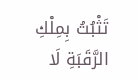تَثْبُتُ بِمِلْكِ الرَّقَبَةِ لَا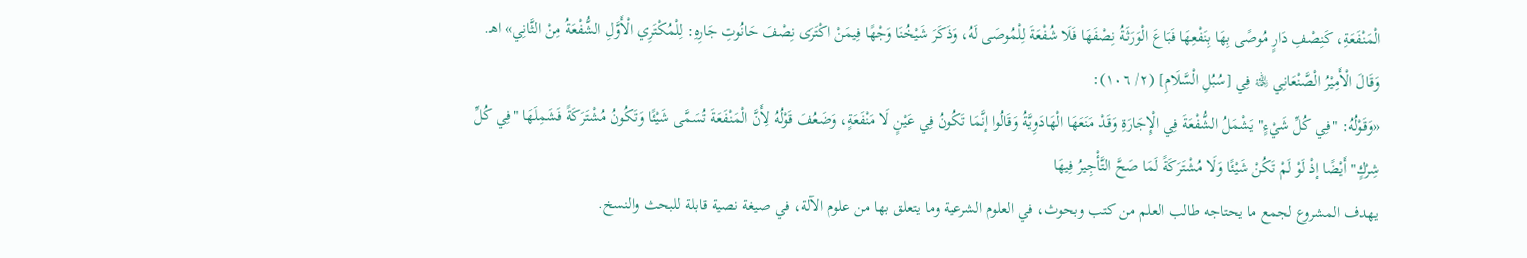الْمَنْفَعَةِ، كَنِصْفِ دَارٍ مُوصًى بِهَا بِنَفْعِهَا فَبَاعَ الْوَرَثَةُ نِصْفَهَا فَلَا شُفْعَةَ لِلْمُوصَى لَهُ، وَذَكَرَ شَيْخُنَا وَجْهًا فِيمَنْ اكْتَرَى نِصْفَ حَانُوتِ جَارِهِ: لِلْمُكْتَرِي الْأَوَّلِ الشُّفْعَةُ مِنْ الثَّانِي» اهـ.
وَقَالَ الْأَمِيْرُ الْصَّنْعَانِي ﵀ فِي [سُبُلِ الْسَّلَامِ] (٢/ ١٠٦):
«وَقَوْلُهُ: "فِي كُلِّ شَيْءٍ" يَشْمَلُ الشُّفْعَةَ فِي الْإِجَارَةِ وَقَدْ مَنَعَهَا الْهَادَوِيَّةُ وَقَالُوا إنَّمَا تَكُونُ فِي عَيْنٍ لَا مَنْفَعَةٍ، وَضَعُفَ قَوْلُهُ لِأَنَّ الْمَنْفَعَةَ تُسَمَّى شَيْئًا وَتَكُونُ مُشْتَرَكَةً فَشَمِلَهَا "فِي كُلِّ شِرْكٍ" أَيْضًا إذْ لَوْ لَمْ تَكُنْ شَيْئًا وَلَا مُشْتَرَكَةً لَمَا صَحَّ التَّأْجِيرُ فِيهَا
يهدف المشروع لجمع ما يحتاجه طالب العلم من كتب وبحوث، في العلوم الشرعية وما يتعلق بها من علوم الآلة، في صيغة نصية قابلة للبحث والنسخ.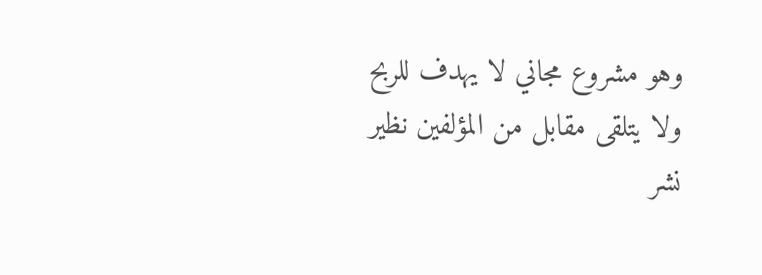وهو مشروع مجاني لا يهدف للربح ولا يتلقى مقابل من المؤلفين نظير نشر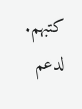كتبهم.
لدعم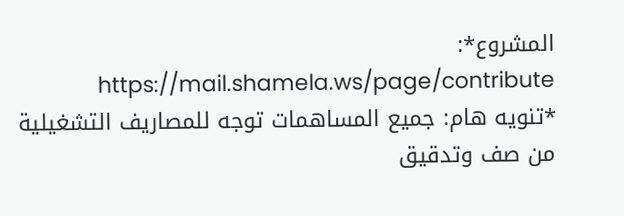المشروع*: https://mail.shamela.ws/page/contribute
*تنويه هام: جميع المساهمات توجه للمصاريف التشغيلية من صف وتدقيق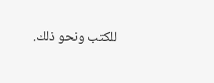للكتب ونحو ذلك.